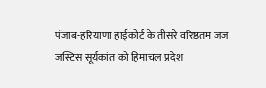पंजाब-हरियाणा हाईकोर्ट के तीसरे वरिष्ठतम जज जस्टिस सूर्यकांत को हिमाचल प्रदेश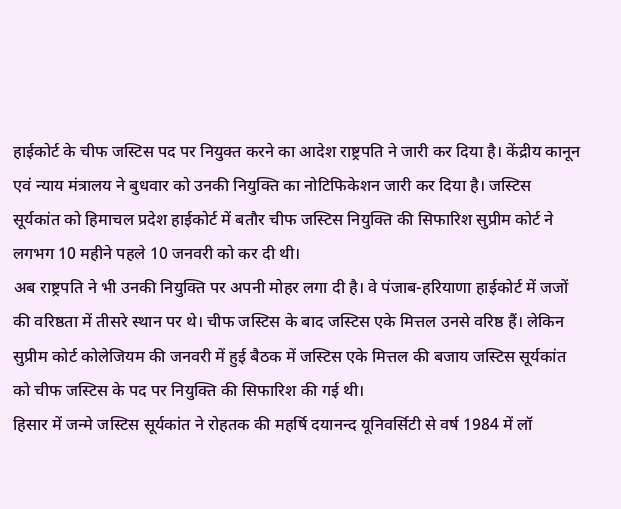हाईकोर्ट के चीफ जस्टिस पद पर नियुक्त करने का आदेश राष्ट्रपति ने जारी कर दिया है। केंद्रीय कानून एवं न्याय मंत्रालय ने बुधवार को उनकी नियुक्ति का नोटिफिकेशन जारी कर दिया है। जस्टिस सूर्यकांत को हिमाचल प्रदेश हाईकोर्ट में बतौर चीफ जस्टिस नियुक्ति की सिफारिश सुप्रीम कोर्ट ने लगभग 10 महीने पहले 10 जनवरी को कर दी थी।
अब राष्ट्रपति ने भी उनकी नियुक्ति पर अपनी मोहर लगा दी है। वे पंजाब-हरियाणा हाईकोर्ट में जजों की वरिष्ठता में तीसरे स्थान पर थे। चीफ जस्टिस के बाद जस्टिस एके मित्तल उनसे वरिष्ठ हैं। लेकिन सुप्रीम कोर्ट कोलेजियम की जनवरी में हुई बैठक में जस्टिस एके मित्तल की बजाय जस्टिस सूर्यकांत को चीफ जस्टिस के पद पर नियुक्ति की सिफारिश की गई थी।
हिसार में जन्मे जस्टिस सूर्यकांत ने रोहतक की महर्षि दयानन्द यूनिवर्सिटी से वर्ष 1984 में लॉ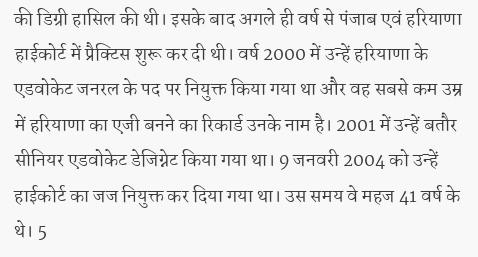की डिग्री हासिल की थी। इसके बाद अगले ही वर्ष से पंजाब एवं हरियाणा हाईकोर्ट में प्रैक्टिस शुरू कर दी थी। वर्ष 2000 में उन्हें हरियाणा के एडवोकेट जनरल के पद पर नियुक्त किया गया था और वह सबसे कम उम्र में हरियाणा का एजी बनने का रिकार्ड उनके नाम है। 2001 में उन्हें बतौर सीनियर एडवोकेट डेजिग्नेट किया गया था। 9 जनवरी 2004 को उन्हें हाईकोर्ट का जज नियुक्त कर दिया गया था। उस समय वे महज 41 वर्ष के थे। 5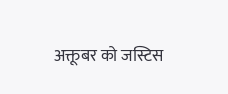अक्तूबर को जस्टिस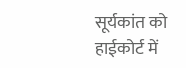सूर्यकांत को हाईकोर्ट में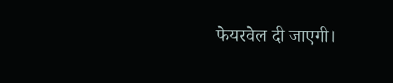फेयरवेल दी जाएगी।